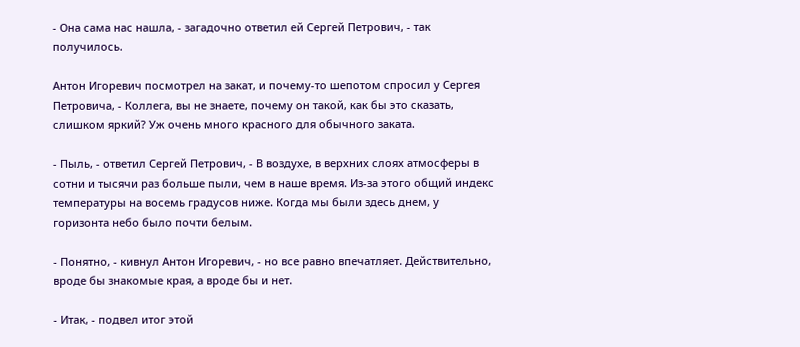- Она сама нас нашла, - загадочно ответил ей Сергей Петрович, - так получилось.

Антон Игоревич посмотрел на закат, и почему-то шепотом спросил у Сергея Петровича, - Коллега, вы не знаете, почему он такой, как бы это сказать, слишком яркий? Уж очень много красного для обычного заката.

- Пыль, - ответил Сергей Петрович, - В воздухе, в верхних слоях атмосферы в сотни и тысячи раз больше пыли, чем в наше время. Из-за этого общий индекс температуры на восемь градусов ниже. Когда мы были здесь днем, у горизонта небо было почти белым.

- Понятно, - кивнул Антон Игоревич, - но все равно впечатляет. Действительно, вроде бы знакомые края, а вроде бы и нет.

- Итак, - подвел итог этой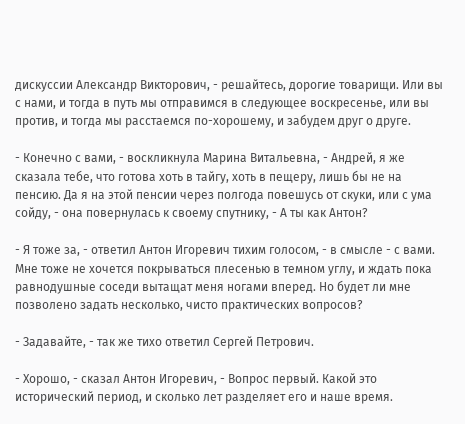дискуссии Александр Викторович, - решайтесь, дорогие товарищи. Или вы с нами, и тогда в путь мы отправимся в следующее воскресенье, или вы против, и тогда мы расстаемся по-хорошему, и забудем друг о друге.

- Конечно с вами, - воскликнула Марина Витальевна, - Андрей, я же сказала тебе, что готова хоть в тайгу, хоть в пещеру, лишь бы не на пенсию. Да я на этой пенсии через полгода повешусь от скуки, или с ума сойду, - она повернулась к своему спутнику, - А ты как Антон?

- Я тоже за, - ответил Антон Игоревич тихим голосом, - в смысле - с вами. Мне тоже не хочется покрываться плесенью в темном углу, и ждать пока равнодушные соседи вытащат меня ногами вперед. Но будет ли мне позволено задать несколько, чисто практических вопросов?

- Задавайте, - так же тихо ответил Сергей Петрович.

- Хорошо, - сказал Антон Игоревич, - Вопрос первый. Какой это исторический период, и сколько лет разделяет его и наше время.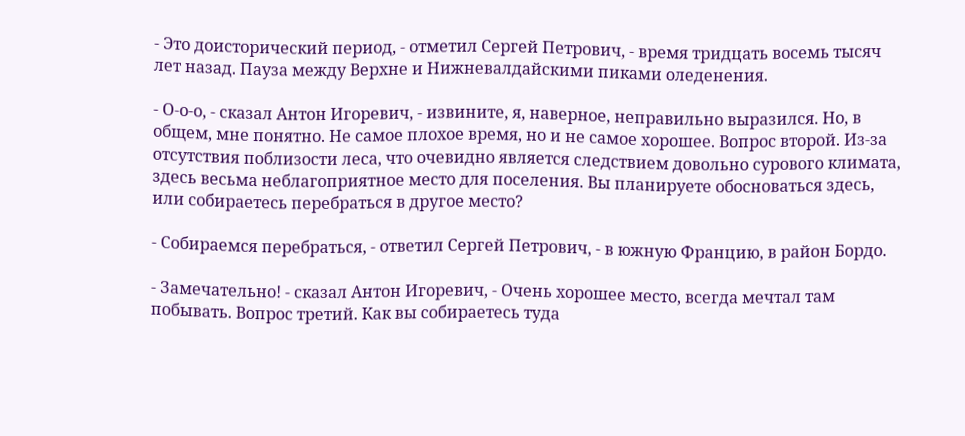- Это доисторический период, - отметил Сергей Петрович, - время тридцать восемь тысяч лет назад. Пауза между Верхне и Нижневалдайскими пиками оледенения.

- О-о-о, - сказал Антон Игоревич, - извините, я, наверное, неправильно выразился. Но, в общем, мне понятно. Не самое плохое время, но и не самое хорошее. Вопрос второй. Из-за отсутствия поблизости леса, что очевидно является следствием довольно сурового климата, здесь весьма неблагоприятное место для поселения. Вы планируете обосноваться здесь, или собираетесь перебраться в другое место?

- Собираемся перебраться, - ответил Сергей Петрович, - в южную Францию, в район Бордо.

- Замечательно! - сказал Антон Игоревич, - Очень хорошее место, всегда мечтал там побывать. Вопрос третий. Как вы собираетесь туда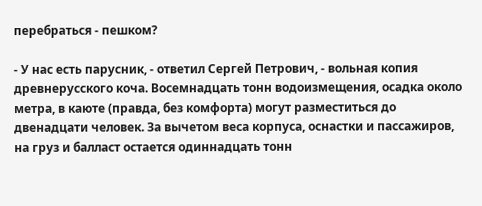перебраться - пешком?

- У нас есть парусник, - ответил Сергей Петрович, - вольная копия древнерусского коча. Восемнадцать тонн водоизмещения, осадка около метра, в каюте (правда, без комфорта) могут разместиться до двенадцати человек. За вычетом веса корпуса, оснастки и пассажиров, на груз и балласт остается одиннадцать тонн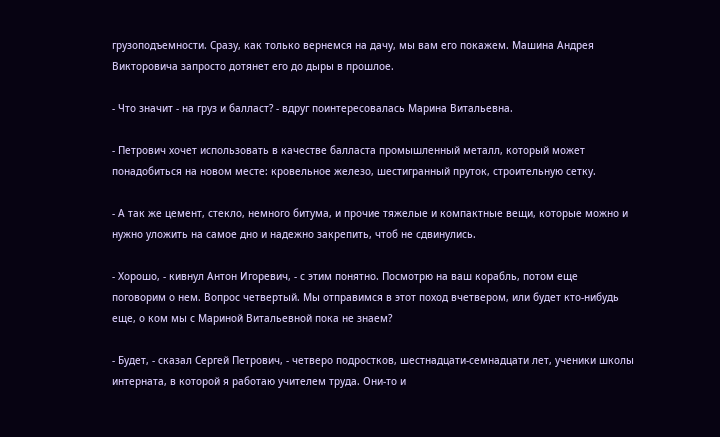грузоподъемности. Сразу, как только вернемся на дачу, мы вам его покажем. Машина Андрея Викторовича запросто дотянет его до дыры в прошлое.

- Что значит - на груз и балласт? - вдруг поинтересовалась Марина Витальевна.

- Петрович хочет использовать в качестве балласта промышленный металл, который может понадобиться на новом месте: кровельное железо, шестигранный пруток, строительную сетку.

- А так же цемент, стекло, немного битума, и прочие тяжелые и компактные вещи, которые можно и нужно уложить на самое дно и надежно закрепить, чтоб не сдвинулись.

- Хорошо, - кивнул Антон Игоревич, - с этим понятно. Посмотрю на ваш корабль, потом еще поговорим о нем. Вопрос четвертый. Мы отправимся в этот поход вчетвером, или будет кто-нибудь еще, о ком мы с Мариной Витальевной пока не знаем?

- Будет, - сказал Сергей Петрович, - четверо подростков, шестнадцати-семнадцати лет, ученики школы интерната, в которой я работаю учителем труда. Они-то и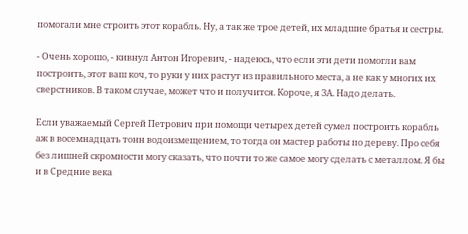помогали мне строить этот корабль. Ну, а так же трое детей, их младшие братья и сестры.

- Очень хорошо, - кивнул Антон Игоревич, - надеюсь, что если эти дети помогли вам построить, этот ваш коч, то руки у них растут из правильного места, а не как у многих их сверстников. В таком случае, может что и получится. Короче, я ЗА. Надо делать.

Если уважаемый Сергей Петрович при помощи четырех детей сумел построить корабль аж в восемнадцать тонн водоизмещением, то тогда он мастер работы по дереву. Про себя без лишней скромности могу сказать, что почти то же самое могу сделать с металлом. Я бы и в Средние века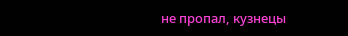не пропал, кузнецы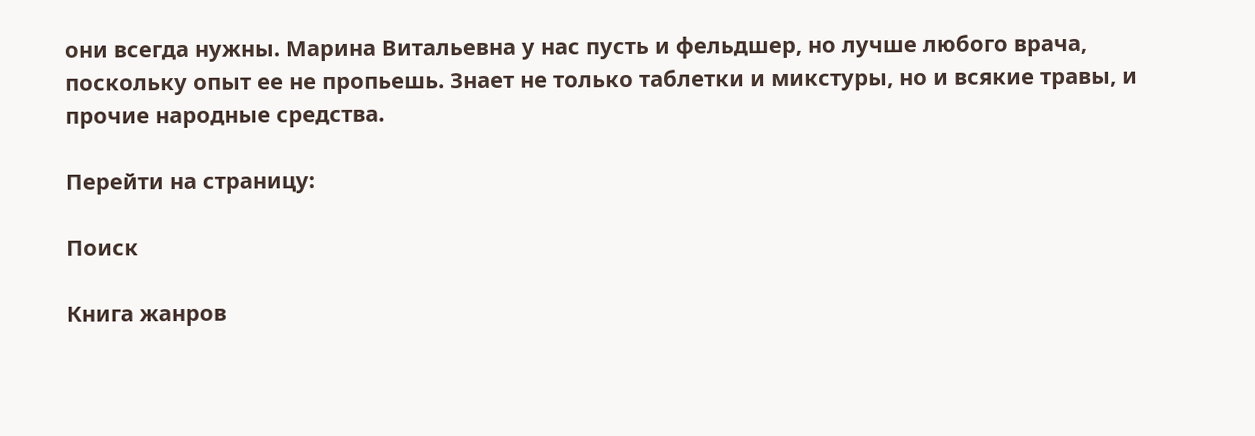они всегда нужны. Марина Витальевна у нас пусть и фельдшер, но лучше любого врача, поскольку опыт ее не пропьешь. Знает не только таблетки и микстуры, но и всякие травы, и прочие народные средства.

Перейти на страницу:

Поиск

Книга жанров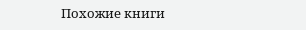Похожие книги